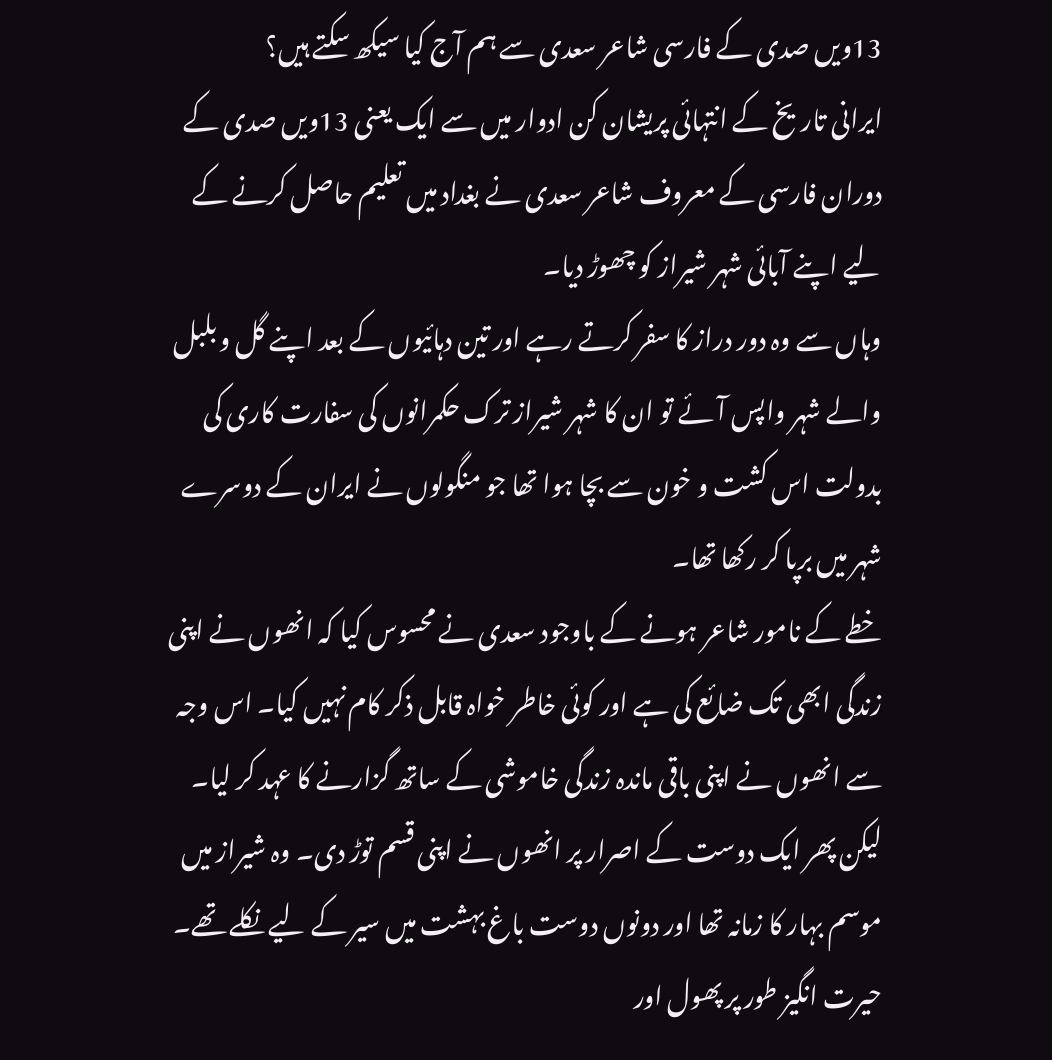13ویں صدی کے فارسی شاعر سعدی سے ہم آج کیا سیکھ سکتے ہیں؟
ایرانی تاریخ کے انتہائی پریشان کن ادوار میں سے ایک یعنی 13ویں صدی کے دوران فارسی کے معروف شاعر سعدی نے بغداد میں تعلیم حاصل کرنے کے لیے اپنے آبائی شہر شیراز کو چھوڑ دیا۔
وہاں سے وہ دور دراز کا سفر کرتے رہے اور تین دہائیوں کے بعد اپنے گل و بلبل والے شہر واپس آئے تو ان کا شہر شیراز ترک حکمرانوں کی سفارت کاری کی بدولت اس کشت و خون سے بچا ہوا تھا جو منگولوں نے ایران کے دوسرے شہر میں برپا کر رکھا تھا۔
خطے کے نامور شاعر ہونے کے باوجود سعدی نے محسوس کیا کہ انھوں نے اپنی زندگی ابھی تک ضائع کی ہے اور کوئی خاطر خواہ قابل ذکر کام نہیں کیا۔ اس وجہ سے انھوں نے اپنی باقی ماندہ زندگی خاموشی کے ساتھ گزارنے کا عہد کر لیا۔
لیکن پھر ایک دوست کے اصرار پر انھوں نے اپنی قسم توڑ دی۔ وہ شیراز میں موسم بہار کا زمانہ تھا اور دونوں دوست باغ بہشت میں سیر کے لیے نکلے تھے۔
حیرت انگيز طور پر پھول اور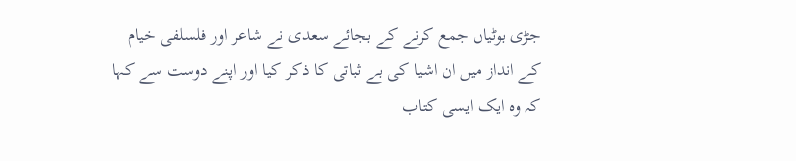جڑی بوٹیاں جمع کرنے کے بجائے سعدی نے شاعر اور فلسلفی خیام کے انداز میں ان اشیا کی بے ثباتی کا ذکر کیا اور اپنے دوست سے کہا کہ وہ ایک ایسی کتاب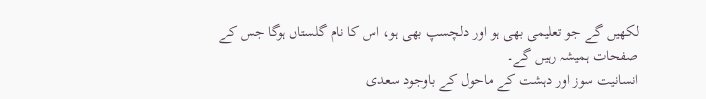لکھيں گے جو تعلیمی بھی ہو اور دلچسپ بھی ہو، اس کا نام گلستاں ہوگا جس کے صفحات ہمیشہ رہیں گے۔
انسانیت سوز اور دہشت کے ماحول کے باوجود سعدی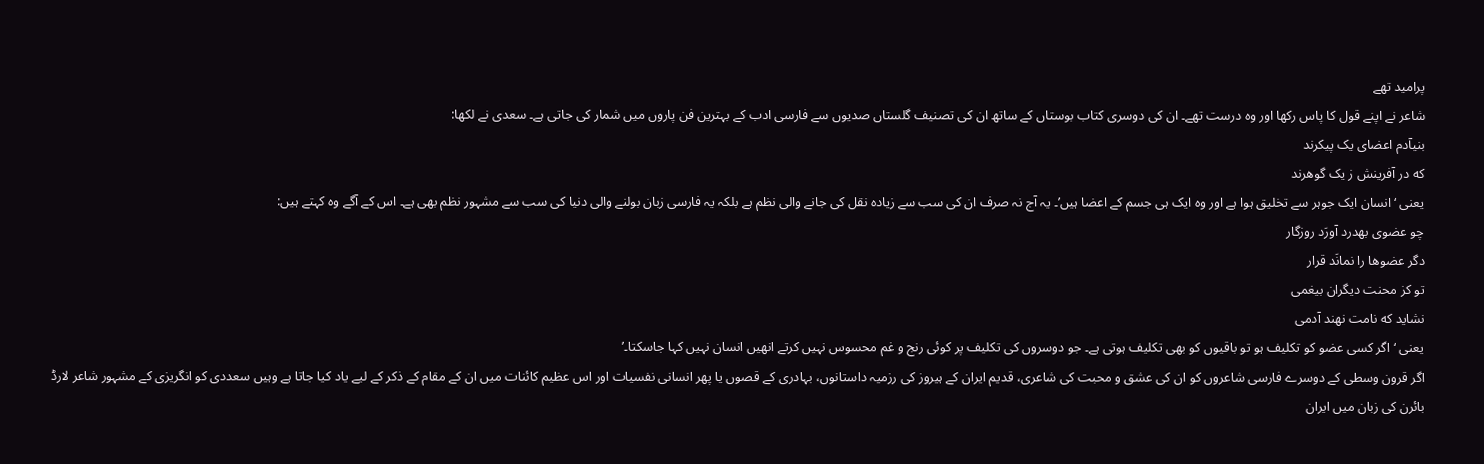پرامید تھے
شاعر نے اپنے قول کا پاس رکھا اور وہ درست تھے۔ ان کی دوسری کتاب بوستاں کے ساتھ ان کی تصنیف گلستاں صدیوں سے فارسی ادب کے بہترین فن پاروں میں شمار کی جاتی ہے۔ سعدی نے لکھا:
بنیآدم اعضای یک پیکرند
که در آفرينش ز یک گوهرند
یعنی ‘انسان ایک جوہر سے تخلیق ہوا ہے اور وہ ایک ہی جسم کے اعضا ہیں’۔ یہ آج نہ صرف ان کی سب سے زیادہ نقل کی جانے والی نظم ہے بلکہ یہ فارسی زبان بولنے والی دنیا کی سب سے مشہور نظم بھی ہے۔ اس کے آگے وہ کہتے ہیں:
چو عضوى بهدرد آورَد روزگار
دگر عضوها را نمانَد قرار
تو کز محنت دیگران بیغمی
نشاید که نامت نهند آدمی
یعنی ‘اگر کسی عضو کو تکلیف ہو تو باقیوں کو بھی تکلیف ہوتی ہے۔ جو دوسروں کی تکلیف پر کوئی رنج و غم محسوس نہیں کرتے انھیں انسان نہیں کہا جاسکتا۔’
اگر قرون وسطی کے دوسرے فارسی شاعروں کو ان کی عشق و محبت کی شاعری، قدیم ایران کے ہیروز کی رزمیہ داستانوں، بہادری کے قصوں یا پھر انسانی نفسیات اور اس عظیم کائنات میں ان کے مقام کے ذکر کے لیے یاد کیا جاتا ہے وہیں سعددی کو انگریزی کے مشہور شاعر لارڈ بائرن کی زبان میں ایران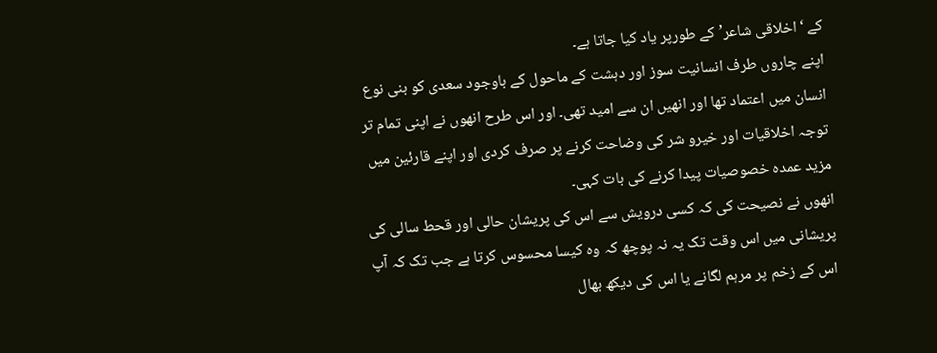کے ‘اخلاقی شاعر’ کے طورپر یاد کیا جاتا ہے۔
اپنے چاروں طرف انسانیت سوز اور دہشت کے ماحول کے باوجود سعدی کو بنی نوع انسان میں اعتماد تھا اور انھیں ان سے امید تھی۔ اور اس طرح انھوں نے اپنی تمام تر توجہ اخلاقیات اور خیرو شر کی وضاحت کرنے پر صرف کردی اور اپنے قارئین میں مزید عمدہ خصوصیات پیدا کرنے کی بات کہی۔
انھوں نے نصیحت کی کہ کسی درویش سے اس کی پریشان حالی اور قحط سالی کی پریشانی میں اس وقت تک یہ نہ پوچھ کہ وہ کیسا محسوس کرتا ہے جب تک کہ آپ اس کے زخم پر مرہم لگانے یا اس کی دیکھ بھال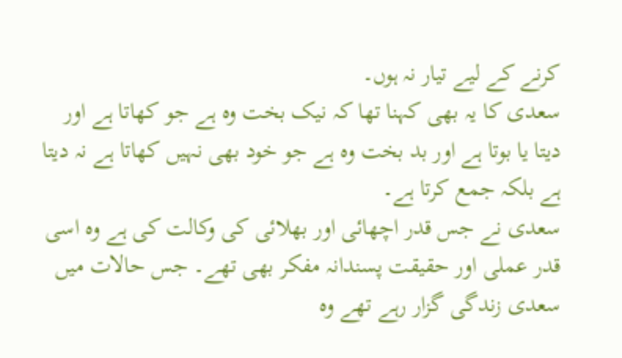کرنے کے لیے تیار نہ ہوں۔
سعدی کا یہ بھی کہنا تھا کہ نیک بخت وہ ہے جو کھاتا ہے اور دیتا یا بوتا ہے اور بد بخت وہ ہے جو خود بھی نہیں کھاتا ہے نہ دیتا ہے بلکہ جمع کرتا ہے۔
سعدی نے جس قدر اچھائی اور بھلائی کی وکالت کی ہے وہ اسی قدر عملی اور حقیقت پسندانہ مفکر بھی تھے۔ جس حالات میں سعدی زندگی گزار رہے تھے وہ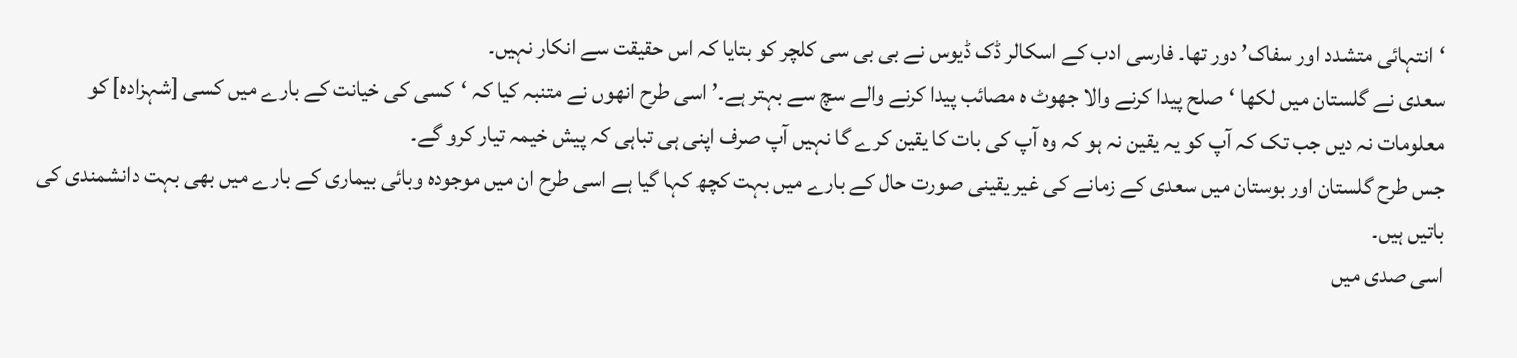‘انتہائی متشدد اور سفاک’ دور تھا۔ فارسی ادب کے اسکالر ڈک ڈیوس نے بی بی سی کلچر کو بتایا کہ اس حقیقت سے انکار نہیں۔
سعدی نے گلستان میں لکھا ‘صلح پیدا کرنے والا جھوٹ ہ مصائب پیدا کرنے والے سچ سے بہتر ہے۔’ اسی طرح انھوں نے متنبہ کیا کہ ‘کسی کی خیانت کے بارے میں کسی [شہزادہ] کو معلومات نہ دیں جب تک کہ آپ کو یہ یقین نہ ہو کہ وہ آپ کی بات کا یقین کرے گا نہیں آپ صرف اپنی ہی تباہی کہ پیش خیمہ تیار کرو گے۔
جس طرح گلستان اور بوستان میں سعدی کے زمانے کی غیر یقینی صورت حال کے بارے میں بہت کچھ کہا گیا ہے اسی طرح ان میں موجودہ وبائی بیماری کے بارے میں بھی بہت دانشمندی کی باتیں ہیں۔
اسی صدی میں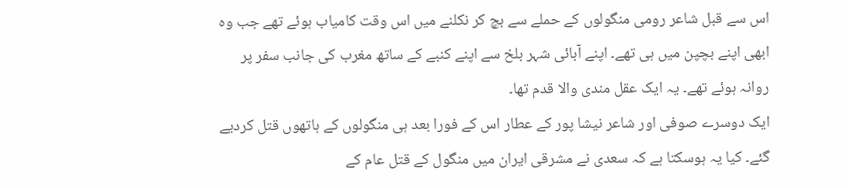اس سے قبل شاعر رومی منگولوں کے حملے سے بچ کر نکلنے میں اس وقت کامیاب ہوئے تھے جب وہ ابھی اپنے بچپن میں ہی تھے۔ اپنے آبائی شہر بلخ سے اپنے کنبے کے ساتھ مغرب کی جانب سفر پر روانہ ہوئے تھے۔ یہ ایک عقل مندی والا قدم تھا۔
ایک دوسرے صوفی اور شاعر نیشا پور کے عطار اس کے فورا بعد ہی منگولوں کے ہاتھوں قتل کردیے گئے۔ کیا یہ ہوسکتا ہے کہ سعدی نے مشرقی ایران میں منگول کے قتل عام کے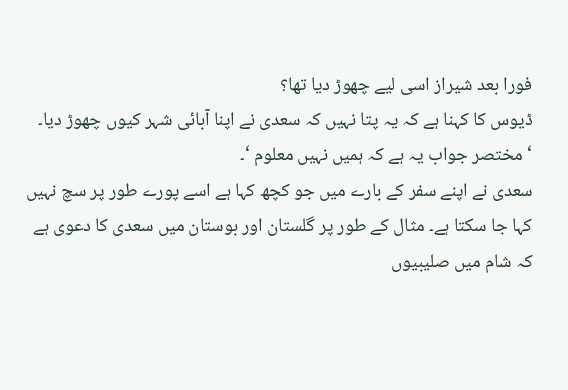فورا بعد شیراز اسی لیے چھوڑ دیا تھا؟
ڈیوس کا کہنا ہے کہ یہ پتا نہیں کہ سعدی نے اپنا آبائی شہر کیوں چھوڑ دیا۔ ‘مختصر جواب یہ ہے کہ ہمیں نہیں معلوم ‘۔
سعدی نے اپنے سفر کے بارے میں جو کچھ کہا ہے اسے پورے طور پر سچ نہیں کہا جا سکتا ہے۔ مثال کے طور پر گلستان اور بوستان میں سعدی کا دعوی ہے کہ شام میں صلیبیوں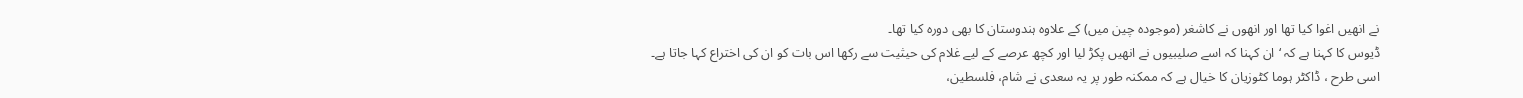نے انھیں اغوا کیا تھا اور انھوں نے کاشغر (موجودہ چین میں) کے علاوہ ہندوستان کا بھی دورہ کیا تھا۔
ڈیوس کا کہنا ہے کہ ‘ان کہنا کہ اسے صلیبیوں نے انھیں پکڑ لیا اور کچھ عرصے کے لیے غلام کی حیثیت سے رکھا اس بات کو ان کی اختراع کہا جاتا ہے۔
اسی طرح ، ڈاکٹر ہوما کٹوزیان کا خیال ہے کہ ممکنہ طور پر یہ سعدی نے شام، فلسطین،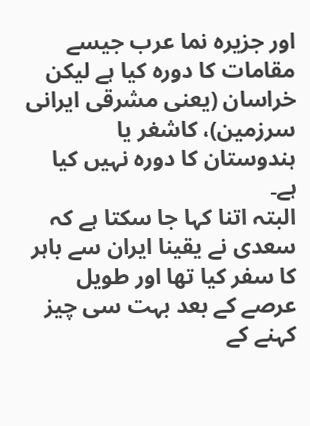اور جزیرہ نما عرب جیسے مقامات کا دورہ کیا ہے لیکن خراسان (یعنی مشرقی ایرانی سرزمین)، کاشغر یا ہندوستان کا دورہ نہیں کیا ہے۔
البتہ اتنا کہا جا سکتا ہے کہ سعدی نے یقینا ایران سے باہر کا سفر کیا تھا اور طویل عرصے کے بعد بہت سی چیز کہنے کے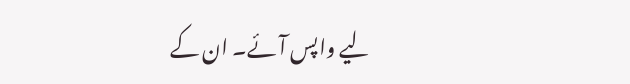لیے واپس آئے۔ ان کے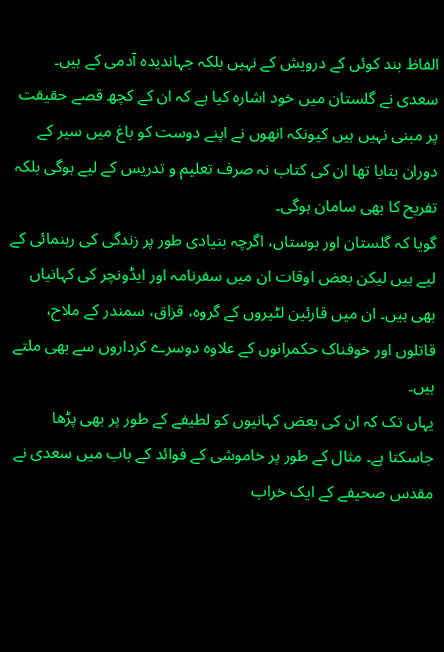الفاظ بند کوئں کے درویش کے نہیں بلکہ جہاندیدہ آدمی کے ہیں۔
سعدی نے گلستان میں خود اشارہ کیا ہے کہ ان کے کچھ قصے حقیقت پر مبنی نہیں ہیں کیونکہ انھوں نے اپنے دوست کو باغ میں سیر کے دوران بتایا تھا ان کی کتاب نہ صرف تعلیم و تدریس کے لیے ہوگی بلکہ تفریح کا بھی سامان ہوگی۔
گویا کہ گلستان اور بوستاں، اگرچہ بنیادی طور پر زندگی کی رہنمائی کے لیے ہیں لیکن بعض اوقات ان میں سفرنامہ اور ایڈونچر کی کہانیاں بھی ہیں۔ ان میں قارئین لٹیروں کے گروہ، قزاق، سمندر کے ملاح، قاتلوں اور خوفناک حکمرانوں کے علاوہ دوسرے کرداروں سے بھی ملتے ہیں۔
یہاں تک کہ ان کی بعض کہانیوں کو لطیفے کے طور پر بھی پڑھا جاسکتا ہے۔ مثال کے طور پر خاموشی کے فوائد کے باب میں سعدی نے مقدس صحیفے کے ایک خراب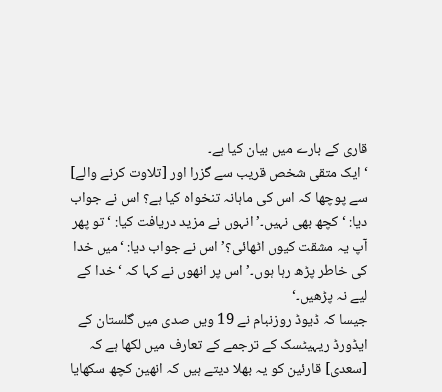قاری کے بارے میں بیان کیا ہے۔
‘ایک متقی شخص قریب سے گزرا اور [تلاوت کرنے والے] سے پوچھا کہ اس کی ماہانہ تنخواہ کیا ہے؟ اس نے جواب دیا: ‘کچھ بھی نہیں۔’ انہوں نے مزید دریافت کیا: ‘تو پھر آپ یہ مشقت کیوں اٹھائی؟’ اس نے جواب دیا: ‘میں خدا کی خاطر پڑھ رہا ہوں۔’ اس پر انھوں نے کہا کہ ‘خدا کے لیے نہ پڑھیں۔‘
جیسا کہ ڈیوڈ روزنبام نے 19 ویں صدی میں گلستان کے ایڈورڈ ریہیٹسک کے ترجمے کے تعارف میں لکھا ہے کہ [سعدی] قارئین کو یہ بھلا دیتے ہیں کہ انھین کچھ سکھایا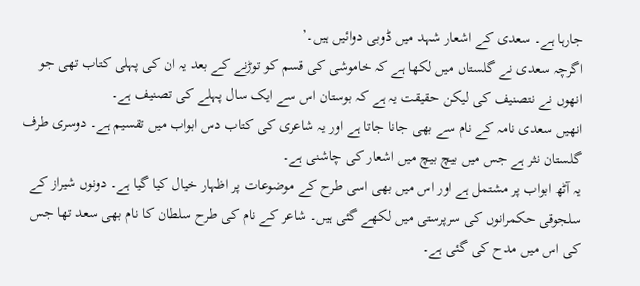جارہا ہے۔ سعدی کے اشعار شہد میں ڈوبی دوائيں ہیں۔’
اگرچہ سعدی نے گلستاں میں لکھا ہے کہ خاموشی کی قسم کو توڑنے کے بعد یہ ان کی پہلی کتاب تھی جو انھوں نے نتصنیف کی لیکن حقیقت یہ ہے کہ بوستان اس سے ایک سال پہلے کی تصنیف ہے۔
انھیں سعدی نامہ کے نام سے بھی جانا جاتا ہے اور یہ شاعری کی کتاب دس ابواب میں تقسیم ہے۔ دوسری طرف گلستان نثر ہے جس میں بیچ بیچ میں اشعار کی چاشنی ہے۔
یہ آٹھ ابواب پر مشتمل ہے اور اس میں بھی اسی طرح کے موضوعات پر اظہار خیال کیا گیا ہے۔ دونوں شیراز کے سلجوقی حکمرانوں کی سرپرستی میں لکھے گئی ہیں۔ شاعر کے نام کی طرح سلطان کا نام بھی سعد تھا جس کی اس میں مدح کی گئی ہے۔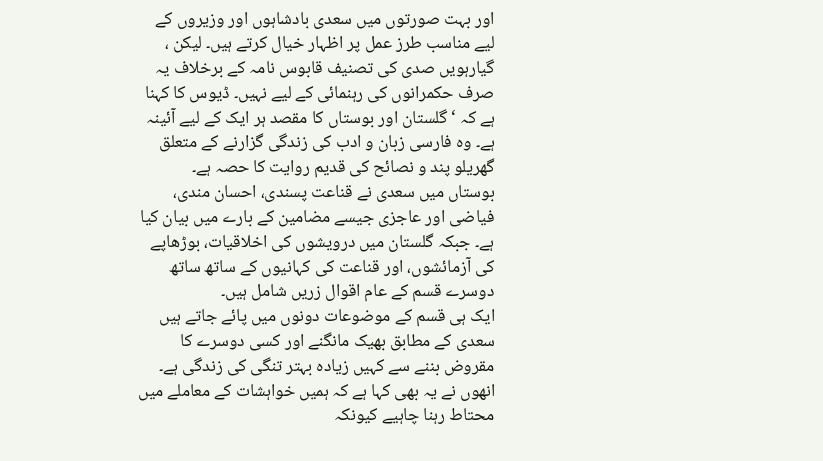اور بہت صورتوں میں سعدی بادشاہوں اور وزیروں کے لیے مناسب طرز عمل پر اظہار خیال کرتے ہیں۔ لیکن ، گیارہویں صدی کی تصنیف قابوس نامہ کے برخلاف یہ صرف حکمرانوں کی رہنمائی کے لیے نہیں۔ ڈیوس کا کہنا ہے کہ ‘گلستان اور بوستاں کا مقصد ہر ایک کے لیے آئینہ ہے۔ وہ فارسی زبان و ادب کی زندگی گزارنے کے متعلق گھریلو پند و نصائح کی قدیم روایت کا حصہ ہے۔
بوستاں میں سعدی نے قناعت پسندی، احسان مندی، فیاضی اور عاجزی جیسے مضامین کے بارے میں بیان کیا ہے۔ جبکہ گلستان میں درویشوں کی اخلاقیات، بوڑھاپے کی آزمائشوں، اور قناعت کی کہانیوں کے ساتھ ساتھ دوسرے قسم کے عام اقوال زریں شامل ہیں۔
ایک ہی قسم کے موضوعات دونوں میں پائے جاتے ہیں سعدی کے مطابق بھیک مانگنے اور کسی دوسرے کا مقروض بننے سے کہیں زیادہ بہتر تنگی کی زندگی ہے۔ انھوں نے یہ بھی کہا ہے کہ ہمیں خواہشات کے معاملے میں محتاط رہنا چاہیے کیونکہ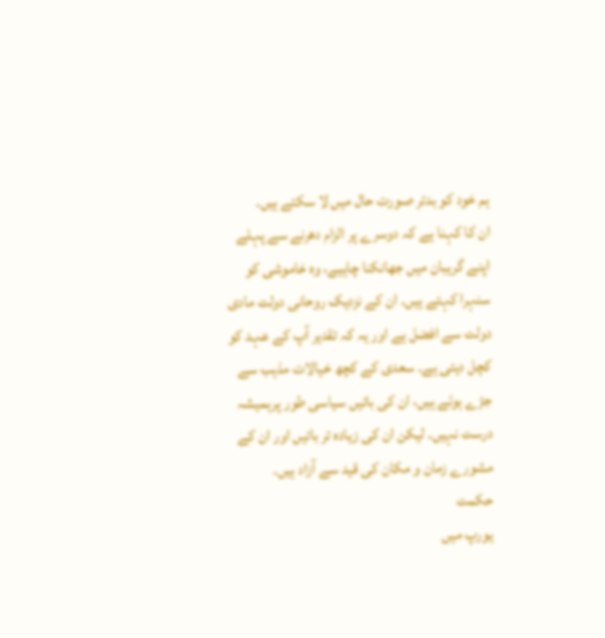ہم خود کو بدتر صورت حال میں لا سکتے ہیں۔
ان کا کہنا ہے کہ دوسرے پر الزام دھرنے سے پہلے اپنے گریبان میں جھانکنا چاہیے، وہ خاموشی کو سنہرا کہتے ہیں۔ ان کے نزدیک روحانی دولت مادی دولت سے افضل ہے اور یہ کہ تقدیر آپ کے عہد کو کچل دیتی ہے۔ سعدی کے کچھ خیالات مذہب سے جڑے ہوئے ہیں، ان کی باتیں سیاسی طور پرہمیشہ درست نہیں۔ لیکن ان کی زیادہ تر باتیں اور ان کے مشورے زمان و مکان کی قید سے آزاد ہیں۔
حکمت
یورپ میں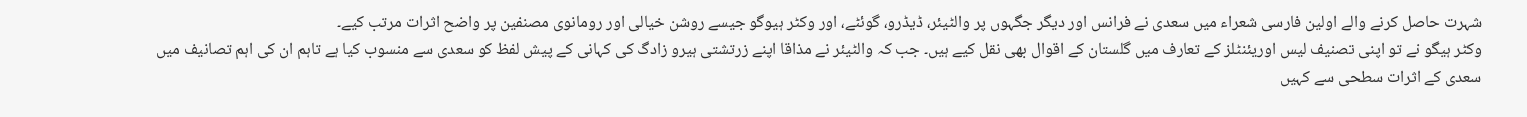شہرت حاصل کرنے والے اولین فارسی شعراء میں سعدی نے فرانس اور دیگر جگہوں پر والٹیئر، ڈیڈرو، گوئٹے، اور وکٹر ہیوگو جیسے روشن خیالی اور رومانوی مصنفین پر واضح اثرات مرتب کیے۔
وکٹر ہیگو نے تو اپنی تصنیف لیس اوریئنٹلز کے تعارف میں گلستان کے اقوال بھی نقل کیے ہیں۔ جب کہ والٹیئر نے مذاقا اپنے زرتشتی ہیرو زادگ کی کہانی کے پیش لفظ کو سعدی سے منسوب کیا ہے تاہم ان کی اہم تصانیف میں سعدی کے اثرات سطحی سے کہیں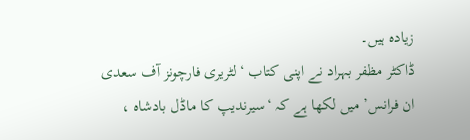زیادہ ہیں۔
ڈاکٹر مظفر بہراد نے اپنی کتاب ‘لٹریری فارچونز آف سعدی ان فرانس’ میں لکھا ہے کہ ‘سیرندیپ کا ماڈل بادشاہ ،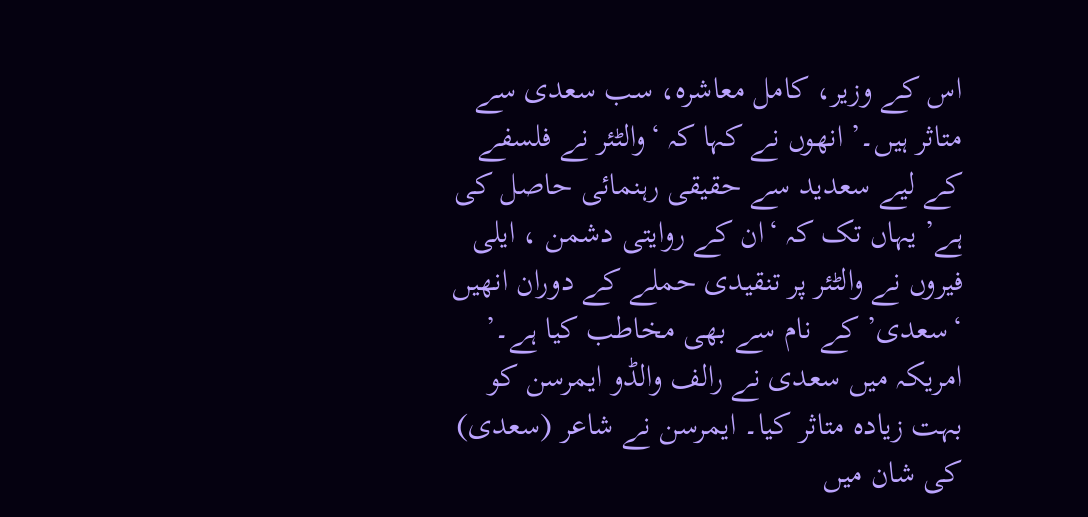اس کے وزیر، کامل معاشرہ، سب سعدی سے متاثر ہیں۔’ انھوں نے کہا کہ ‘والٹئر نے فلسفے کے لیے سعدید سے حقیقی رہنمائی حاصل کی ہے’ یہاں تک کہ ‘ان کے روایتی دشمن ، ایلی فیروں نے والٹئر پر تنقیدی حملے کے دوران انھیں ‘سعدی’ کے نام سے بھی مخاطب کیا ہے۔’
امریکہ میں سعدی نے رالف والڈو ایمرسن کو بہت زیادہ متاثر کیا۔ ایمرسن نے شاعر (سعدی) کی شان میں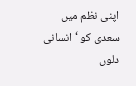اپنی نظم میں سعدی کو ‘انسانی دلوں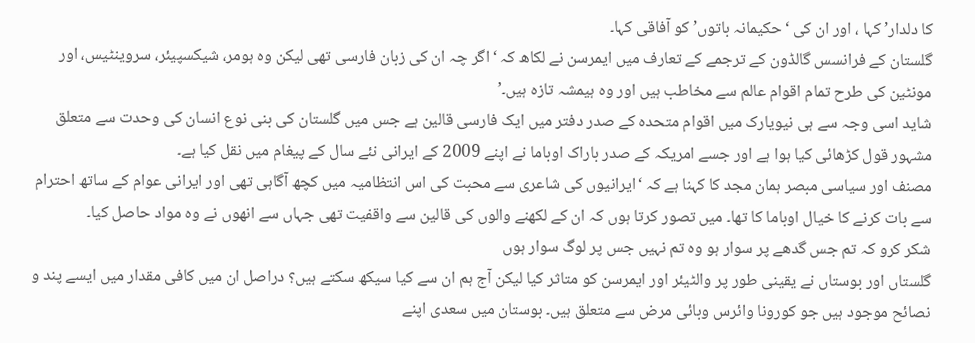کا دلدار’ کہا ، اور ان کی ‘حکیمانہ باتوں’ کو آفاقی کہا۔
گلستان کے فرانسس گالڈون کے ترجمے کے تعارف میں ایمرسن نے لکاھ کہ ‘اگر چہ ان کی زبان فارسی تھی لیکن وہ ہومر، شیکسپیئر، سروینٹیس، اور مونٹین کی طرح تمام اقوام عالم سے مخاطب ہیں اور وہ ہیمشہ تازہ ہیں۔’
شاید اسی وجہ سے ہی نیویارک میں اقوام متحدہ کے صدر دفتر میں ایک فارسی قالین ہے جس میں گلستان کی بنی نوع انسان کی وحدت سے متعلق مشہور قول کڑھائی کیا ہوا ہے اور جسے امریکہ کے صدر باراک اوباما نے اپنے 2009 کے ایرانی نئے سال کے پیغام میں نقل کیا ہے۔
مصنف اور سیاسی مبصر ہمان مجد کا کہنا ہے کہ ‘ایرانیوں کی شاعری سے محبت کی اس انتظامیہ میں کچھ آگاہی تھی اور ایرانی عوام کے ساتھ احترام سے بات کرنے کا خیال اوباما کا تھا۔ میں تصور کرتا ہوں کہ ان کے لکھنے والوں کی قالین سے واقفیت تھی جہاں سے انھوں نے وہ مواد حاصل کیا۔
شکر کرو کہ تم جس گدھے پر سوار ہو وہ تم نہیں جس پر لوگ سوار ہوں
گلستاں اور بوستاں نے یقینی طور پر والٹیئر اور ایمرسن کو متاثر کیا لیکن آج ہم ان سے کیا سیکھ سکتے ہیں؟ دراصل ان میں کافی مقدار میں ایسے پند و نصائح موجود ہیں جو کورونا وائرس وبائی مرض سے متعلق ہیں۔ بوستان میں سعدی اپنے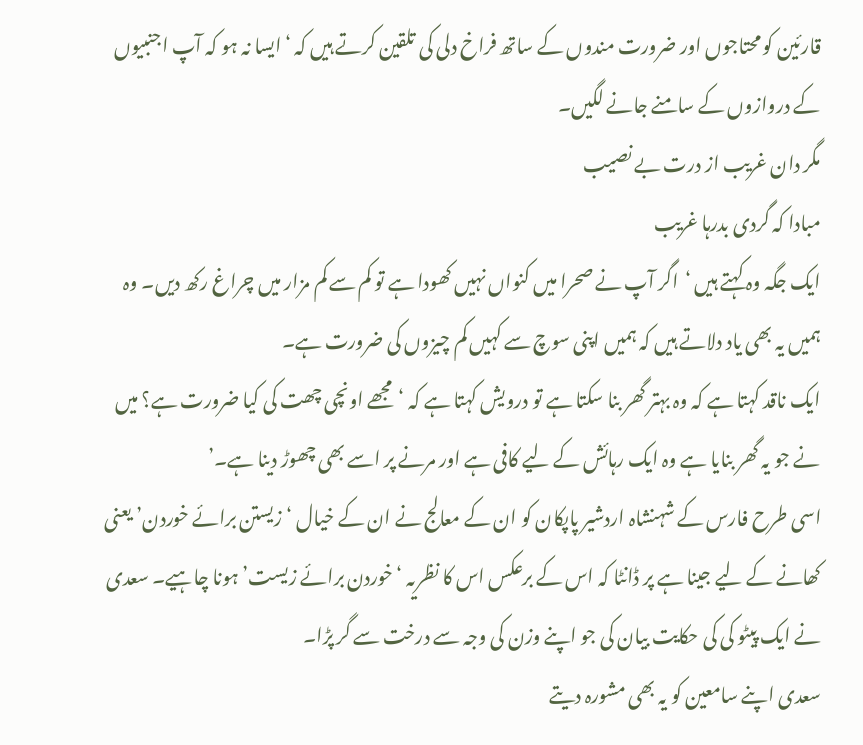قارئین کو محتاجوں اور ضرورت مندوں کے ساتھ فراخ دلی کی تلقین کرتے ہیں کہ ‘ایسا نہ ہو کہ آپ اجنبیوں کے دروازوں کے سامنے جانے لگیں۔
مگر دان غریب از درت بے نصیب
مبادا کہ گردی بدرہا غریب
ایک جگہ وہ کہتے ہیں ‘اگر آپ نے صحرا میں کنواں نہیں کھودا ہے تو کم سے کم مزار میں چراغ رکھ دیں۔ وہ ہمیں یہ بھی یاد دلاتے ہیں کہ ہمیں اپنی سوچ سے کہیں کم چیزوں کی ضرورت ہے۔
ایک ناقد کہتا ہے کہ وہ بہتر گھر بنا سکتا ہے تو درویش کہتا ہے کہ ‘مجھے اونچی چھت کی کیا ضرورت ہے؟ میں نے جو یہ گھر بنایا ہے وہ ایک رہائش کے لیے کافی ہے اور مرنے پر اسے بھی چھوڑ دینا ہے۔’
اسی طرح فارس کے شہنشاہ اردشیر پاپکان کو ان کے معالج نے ان کے خیال ‘زیستن برائے خوردن’ یعنی کھانے کے لیے جینا ہے پر ڈانٹا کہ اس کے برعکس اس کا نظریہ ‘خوردن برائے زیست’ ہونا چاہیے۔ سعدی نے ایک پیٹو کی کی حکایت بیان کی جو اپنے وزن کی وجہ سے درخت سے گر پڑا۔
سعدی اپنے سامعین کو یہ بھی مشورہ دیتے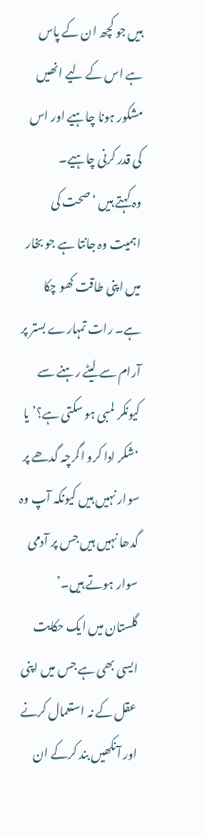ہیں جو کچھ ان کے پاس ہے اس کے لیے انھیں مشکور ہونا چاہیے اور اس کی قدر کرنی چاہیے۔
وہ کہتے ہیں ‘صحت کی اہمیت وہ جانتا ہے جو بخار میں اپنی طاقت کھو چکا ہے۔ رات تمہارے بستر پر آرام سے لیٹے رہنے سے کیونکر لمبی ہو سکتی ہے؟’ یا ‘شکر ادا کرو اگرچہ گدھے پر سوار نہیں ہیں کیونکہ آپ وہ گدھا نہیں ہیں جس پر آدمی سوار ہوتے ہیں۔’
گلستان میں ایک حکایت ایسی بھی ہے جس میں اپنی عقل کے نہ استعمال کرنے اور آنکھیں بند کرکے ان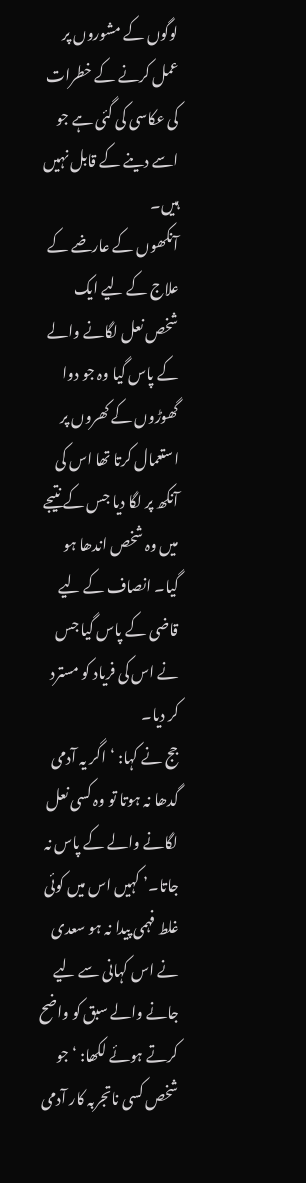لوگوں کے مشوروں پر عمل کرنے کے خطرات کی عکاسی کی گئی ہے جو اسے دینے کے قابل نہیں ہیں۔
آنکھوں کے عارضے کے علاج کے لیے ایک شخص نعل لگانے والے کے پاس گیا وہ جو دوا گھوڑوں کے کھروں پر استعمال کرتا تھا اس کی آنکھ پر لگا دیا جس کے نتیجے میں وہ شخص اندھا ہو گیا۔ انصاف کے لیے قاضی کے پاس گیا جس نے اس کی فریاد کو مسترد کر دیا۔
جج نے کہا: ‘اگر یہ آدمی گدھا نہ ہوتا تو وہ کسی نعل لگانے والے کے پاس نہ جاتا۔’ کہیں اس میں کوئی غلط فہمی پیدا نہ ہو سعدی نے اس کہانی سے لیے جانے والے سبق کو واضح کرتے ہوئے لکھا: ‘جو شخص کسی ناتجربہ کار آدمی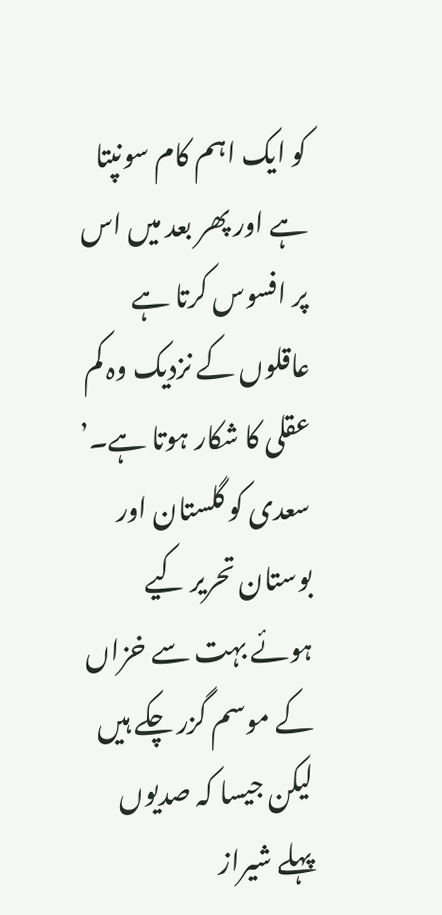کو ایک اہم کام سونپتا ہے اور پھر بعد میں اس پر افسوس کرتا ہے عاقلوں کے نزدیک وہ کم عقلی کا شکار ہوتا ہے۔’
سعدی کو گلستان اور بوستان تحریر کیے ہوئے بہت سے خزاں کے موسم گزر چکے ہیں لیکن جیسا کہ صدیوں پہلے شیراز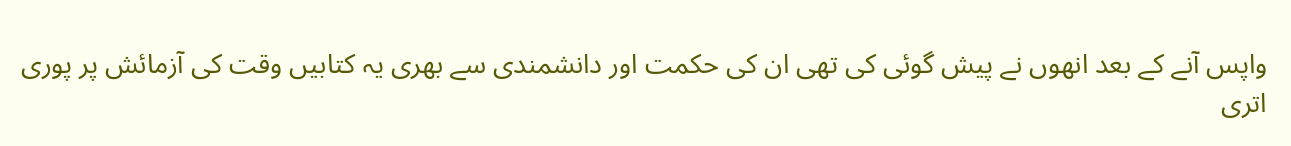واپس آنے کے بعد انھوں نے پیش گوئی کی تھی ان کی حکمت اور دانشمندی سے بھری یہ کتابیں وقت کی آزمائش پر پوری اتری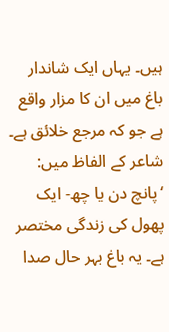ہیں۔ یہاں ایک شاندار باغ میں ان کا مزار واقع ہے جو کہ مرجع خلائق ہے۔
شاعر کے الفاظ میں: ‘پانچ دن یا چھ- ایک پھول کی زندگی مختصر ہے۔ یہ باغ بہر حال صدا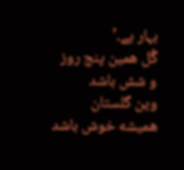بہار ہے۔’
گُل همین پنج روز و شش باشد
وین گلستان همیشه خوش باشد